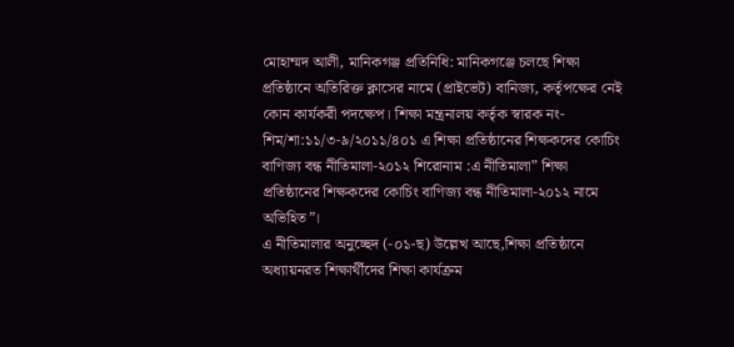মোহাম্মদ আলী, মানিকগঞ্জ প্রতিনিধি: মানিকগঞ্জে চলছে শিক্ষা প্রতিষ্ঠানে অতিরিক্ত ক্লাসের নামে (প্রাইভেট) বানিজ্য, কর্তৃপক্ষের নেই কোন কার্যকরী পদক্ষেপ। শিক্ষা মন্ত্রনালয় কর্তৃক স্বারক নং-শিম/শা:১১/৩-৯/২০১১/৪০১ এ শিক্ষা প্রতিষ্ঠানের শিক্ষকদের কোচিং বাণিজ্য বন্ধ নীতিমালা-২০১২ শিরোনাম :এ নীতিমালা” শিক্ষা প্রতিষ্ঠানের শিক্ষকদের কোচিং বাণিজ্য বন্ধ নীতিমালা-২০১২ নামে অভিহিত”।
এ নীতিমালার অনুচ্ছেদ (-০১-ছ) উল্লেখ আছে,শিক্ষা প্রতিষ্ঠানে অধ্যায়নরত শিক্ষার্থীদের শিক্ষা কার্যক্রম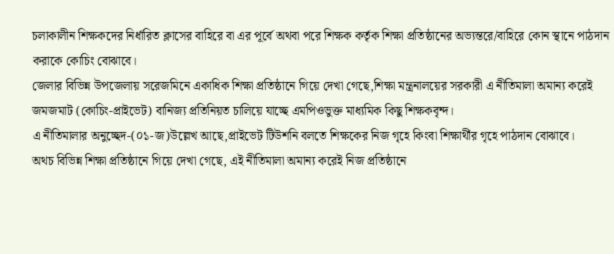চলাকালীন শিক্ষকদের নির্ধারিত ক্লাসের বাহিরে বা এর পূর্বে অথবা পরে শিক্ষক কর্তৃক শিক্ষা প্রতিষ্ঠানের অভ্যন্তরে/বাহিরে কোন স্থানে পাঠদান করাকে কোচিং বোঝাবে।
জেলার বিভিন্ন উপজেলায় সরেজমিনে একাধিক শিক্ষা প্রতিষ্ঠানে গিয়ে দেখা গেছে,শিক্ষা মন্ত্রনালয়ের সরকারী এ নীতিমালা অমান্য করেই জমজমাট (কোচিং-প্রাইভেট) বানিজ্য প্রতিনিয়ত চালিয়ে যাচ্ছে এমপিওভুক্ত মাধ্যমিক কিছু শিক্ষকবৃন্দ।
এ নীতিমালার অনুচ্ছেদ-(০১-জ)উল্লেখ আছে,প্রাইভেট টিউশনি বলতে শিক্ষকের নিজ গৃহে কিংবা শিক্ষার্থীর গৃহে পাঠদান বোঝাবে।
অথচ বিভিন্ন শিক্ষা প্রতিষ্ঠানে গিয়ে দেখা গেছে, এই নীতিমালা অমান্য করেই নিজ প্রতিষ্ঠানে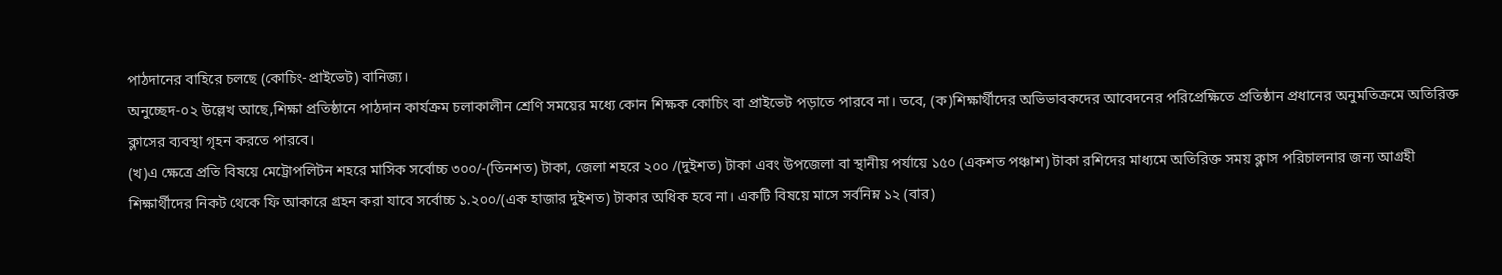পাঠদানের বাহিরে চলছে (কোচিং-প্রাইভেট) বানিজ্য।
অনুচ্ছেদ-০২ উল্লেখ আছে,শিক্ষা প্রতিষ্ঠানে পাঠদান কার্যক্রম চলাকালীন শ্রেণি সময়ের মধ্যে কোন শিক্ষক কোচিং বা প্রাইভেট পড়াতে পারবে না। তবে, (ক)শিক্ষার্থীদের অভিভাবকদের আবেদনের পরিপ্রেক্ষিতে প্রতিষ্ঠান প্রধানের অনুমতিক্রমে অতিরিক্ত ক্লাসের ব্যবস্থা গৃহন করতে পারবে।
(খ)এ ক্ষেত্রে প্রতি বিষয়ে মেট্রোপলিটন শহরে মাসিক সর্বোচ্চ ৩০০/-(তিনশত) টাকা, জেলা শহরে ২০০ /(দুইশত) টাকা এবং উপজেলা বা স্থানীয় পর্যায়ে ১৫০ (একশত পঞ্চাশ) টাকা রশিদের মাধ্যমে অতিরিক্ত সময় ক্লাস পরিচালনার জন্য আগ্রহী শিক্ষার্থীদের নিকট থেকে ফি আকারে গ্রহন করা যাবে সর্বোচ্চ ১.২০০/(এক হাজার দুইশত) টাকার অধিক হবে না। একটি বিষয়ে মাসে সর্বনিম্ন ১২ (বার)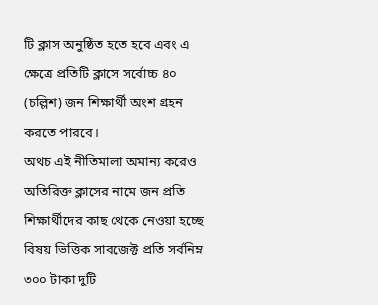টি ক্লাস অনুষ্ঠিত হতে হবে এবং এ ক্ষেত্রে প্রতিটি ক্লাসে সর্বোচ্চ ৪০ (চল্লিশ) জন শিক্ষার্থী অংশ গ্রহন করতে পারবে।
অথচ এই নীতিমালা অমান্য করেও অতিরিক্ত ক্লাসের নামে জন প্রতি শিক্ষার্থীদের কাছ থেকে নেওয়া হচ্ছে বিষয় ভিত্তিক সাবজেক্ট প্রতি সর্বনিম্ন ৩০০ টাকা দুটি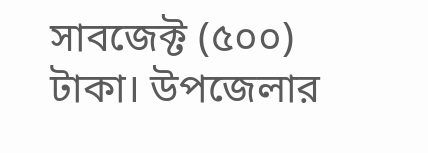সাবজেক্ট (৫০০) টাকা। উপজেলার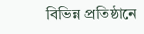বিভিন্ন প্রতিষ্ঠানে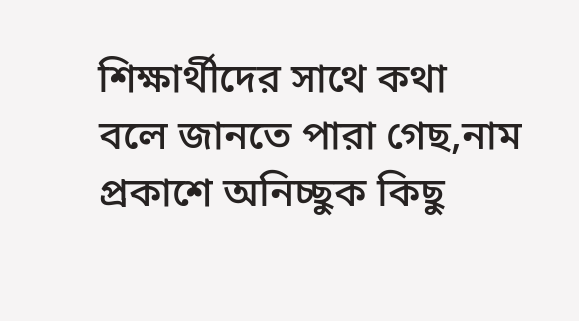শিক্ষার্থীদের সাথে কথা বলে জানতে পারা গেছ,নাম প্রকাশে অনিচ্ছুক কিছু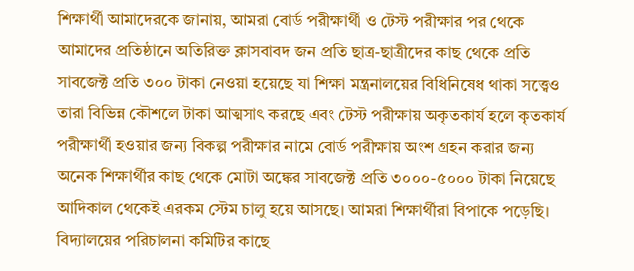শিক্ষার্থী আমাদেরকে জানায়, আমরা বোর্ড পরীক্ষার্থী ও টেস্ট পরীক্ষার পর থেকে আমাদের প্রতিষ্ঠানে অতিরিক্ত ক্লাসবাবদ জন প্রতি ছাত্র-ছাত্রীদের কাছ থেকে প্রতি সাবজেক্ট প্রতি ৩০০ টাকা নেওয়া হয়েছে যা শিক্ষা মন্ত্রনালয়ের বিধিনিষেধ থাকা সত্ত্বেও তারা বিভিন্ন কৌশলে টাকা আত্মসাৎ করছে এবং টেস্ট পরীক্ষায় অকৃতকার্য হলে কৃতকার্য পরীক্ষার্থী হওয়ার জন্য বিকল্প পরীক্ষার নামে বোর্ড পরীক্ষায় অংশ গ্রহন করার জন্য অনেক শিক্ষার্থীর কাছ থেকে মোটা অঙ্কের সাবজেক্ট প্রতি ৩০০০-৫০০০ টাকা নিয়েছে আদিকাল থেকেই এরকম স্টেম চালু হয়ে আসছে। আমরা শিক্ষার্থীরা বিপাকে পড়েছি। বিদ্যালয়ের পরিচালনা কমিটির কাছে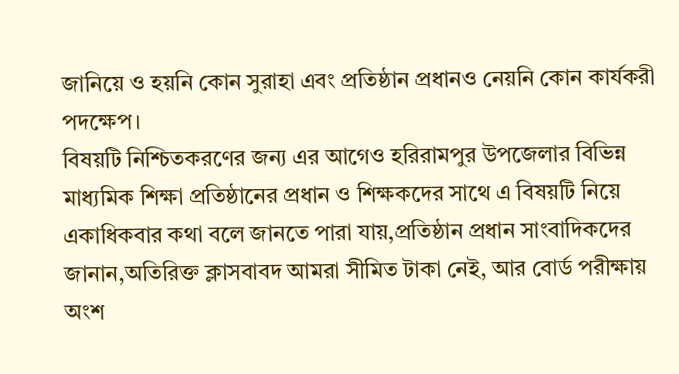জানিয়ে ও হয়নি কোন সুরাহা এবং প্রতিষ্ঠান প্রধানও নেয়নি কোন কার্যকরী পদক্ষেপ।
বিষয়টি নিশ্চিতকরণের জন্য এর আগেও হরিরামপুর উপজেলার বিভিন্ন মাধ্যমিক শিক্ষা প্রতিষ্ঠানের প্রধান ও শিক্ষকদের সাথে এ বিষয়টি নিয়ে একাধিকবার কথা বলে জানতে পারা যায়,প্রতিষ্ঠান প্রধান সাংবাদিকদের জানান,অতিরিক্ত ক্লাসবাবদ আমরা সীমিত টাকা নেই, আর বোর্ড পরীক্ষায় অংশ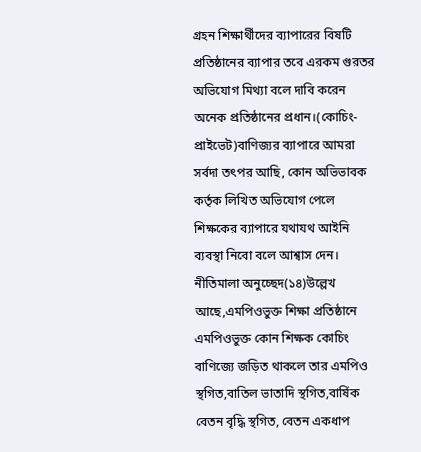গ্রহন শিক্ষার্থীদের ব্যাপারের বিষটি প্রতিষ্ঠানের ব্যাপার তবে এরকম গুরতর অভিযোগ মিথ্যা বলে দাবি করেন অনেক প্রতিষ্ঠানের প্রধান।(কোচিং-প্রাইভেট)বাণিজ্যর ব্যাপারে আমরা সর্বদা তৎপর আছি, কোন অভিভাবক কর্তৃক লিখিত অভিযোগ পেলে শিক্ষকের ব্যাপারে যথাযথ আইনি ব্যবস্থা নিবো বলে আশ্বাস দেন।
নীতিমালা অনুচ্ছেদ(১৪)উল্লেখ আছে,এমপিওভুক্ত শিক্ষা প্রতিষ্ঠানে এমপিওভুক্ত কোন শিক্ষক কোচিং বাণিজ্যে জড়িত থাকলে তার এমপিও স্থগিত,বাতিল ভাতাদি স্থগিত,বার্ষিক বেতন বৃদ্ধি স্থগিত, বেতন একধাপ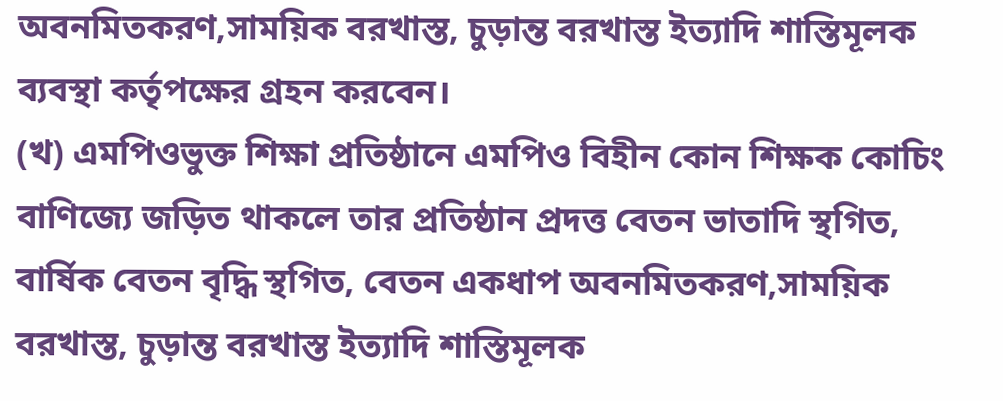অবনমিতকরণ,সাময়িক বরখাস্ত, চুড়ান্ত বরখাস্ত ইত্যাদি শাস্তিমূলক ব্যবস্থা কর্তৃপক্ষের গ্রহন করবেন।
(খ) এমপিওভুক্ত শিক্ষা প্রতিষ্ঠানে এমপিও বিহীন কোন শিক্ষক কোচিং বাণিজ্যে জড়িত থাকলে তার প্রতিষ্ঠান প্রদত্ত বেতন ভাতাদি স্থগিত, বার্ষিক বেতন বৃদ্ধি স্থগিত, বেতন একধাপ অবনমিতকরণ,সাময়িক বরখাস্ত, চুড়ান্ত বরখাস্ত ইত্যাদি শাস্তিমূলক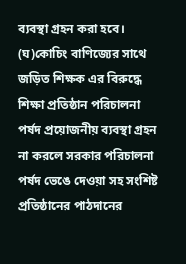ব্যবস্থা গ্রহন করা হবে।
(ঘ)কোচিং বাণিজ্যের সাথে জড়িত শিক্ষক এর বিরুদ্ধে শিক্ষা প্রতিষ্ঠান পরিচালনা পর্ষদ প্রয়োজনীয় ব্যবস্থা গ্রহন না করলে সরকার পরিচালনা পর্ষদ ভেঙে দেওয়া সহ সংশিষ্ট প্রতিষ্ঠানের পাঠদানের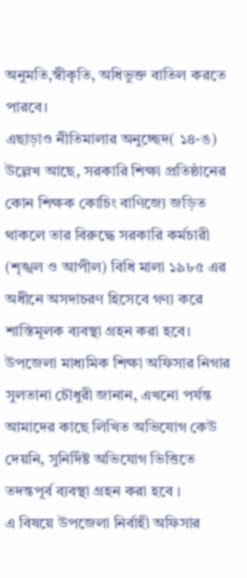অনুমতি,স্বীকৃতি, অধিভুক্ত বাতিল করতে পারবে।
এছাড়াও নীতিমালার অনুচ্ছেদ( ১৪-ঙ) উল্লেখ আছে, সরকারি শিক্ষা প্রতিষ্ঠানের কোন শিক্ষক কোচিং বাণিজ্যে জড়িত থাকলে তার বিরুদ্ধে সরকারি কর্মচারী (শৃঙ্খল ও আপীল) বিধি মালা ১৯৮৫ এর অধীনে অসদাচরণ হিসেবে গণ্য করে শাস্তিমূলক ব্যবস্থা গ্রহন করা হবে।
উপজেলা মাধ্যমিক শিক্ষা অফিসার নিগার সুলতানা চৌধুরী জানান, এখনো পর্যন্ত আমাদের কাছে লিখিত অভিযোগ কেউ দেয়নি, সুনির্দিষ্ট অভিযোগ ভিত্তিতে তদন্তপূর্ব ব্যবস্থা গ্রহন করা হবে ।
এ বিষয়ে উপজেলা নির্বাহী অফিসার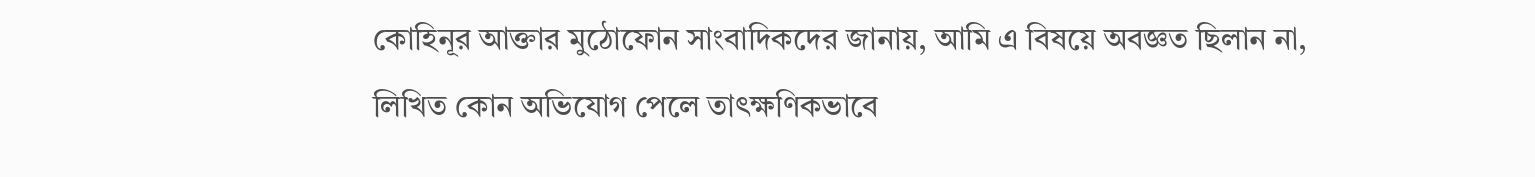কোহিনূর আক্তার মুঠোফোন সাংবাদিকদের জানায়, আমি এ বিষয়ে অবজ্ঞত ছিলান না, লিখিত কোন অভিযোগ পেলে তাৎক্ষণিকভাবে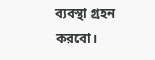ব্যবস্থা গ্রহন করবো।